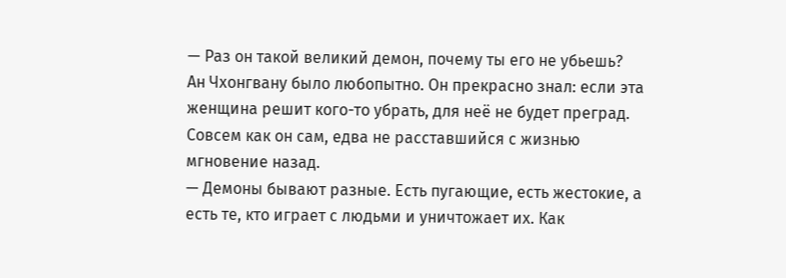— Раз он такой великий демон, почему ты его не убьешь?
Ан Чхонгвану было любопытно. Он прекрасно знал: если эта женщина решит кого-то убрать, для неё не будет преград. Совсем как он сам, едва не расставшийся с жизнью мгновение назад.
— Демоны бывают разные. Есть пугающие, есть жестокие, а есть те, кто играет с людьми и уничтожает их. Как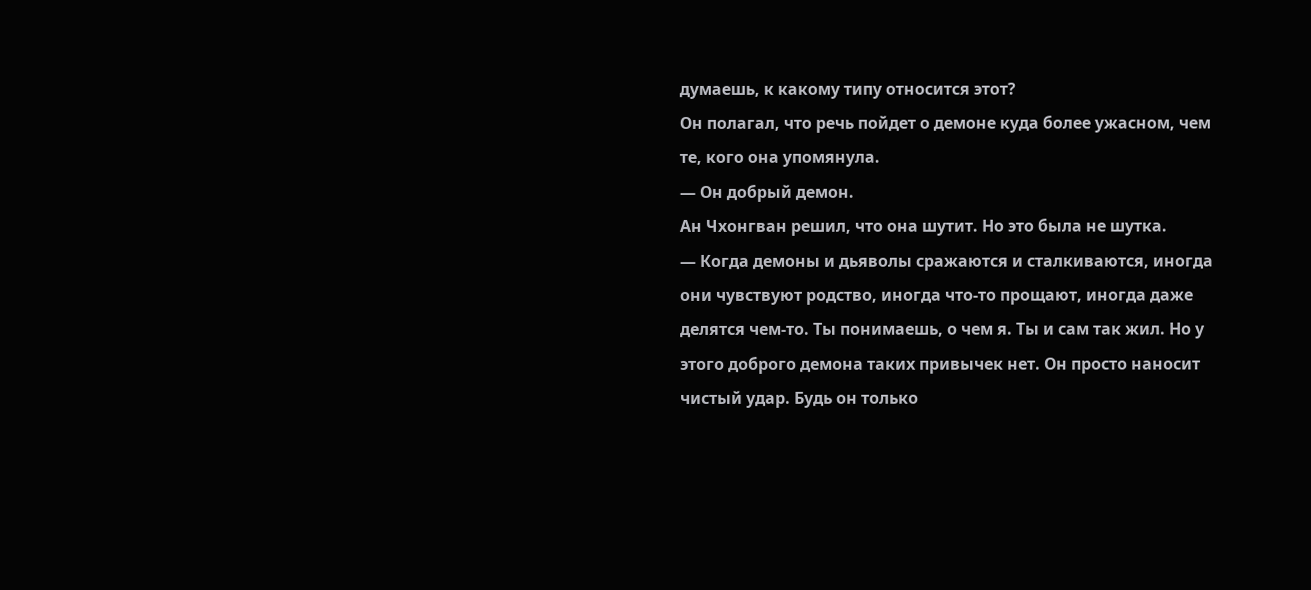думаешь, к какому типу относится этот?
Он полагал, что речь пойдет о демоне куда более ужасном, чем те, кого она упомянула.
— Он добрый демон.
Ан Чхонгван решил, что она шутит. Но это была не шутка.
— Когда демоны и дьяволы сражаются и сталкиваются, иногда они чувствуют родство, иногда что-то прощают, иногда даже делятся чем-то. Ты понимаешь, о чем я. Ты и сам так жил. Но у этого доброго демона таких привычек нет. Он просто наносит чистый удар. Будь он только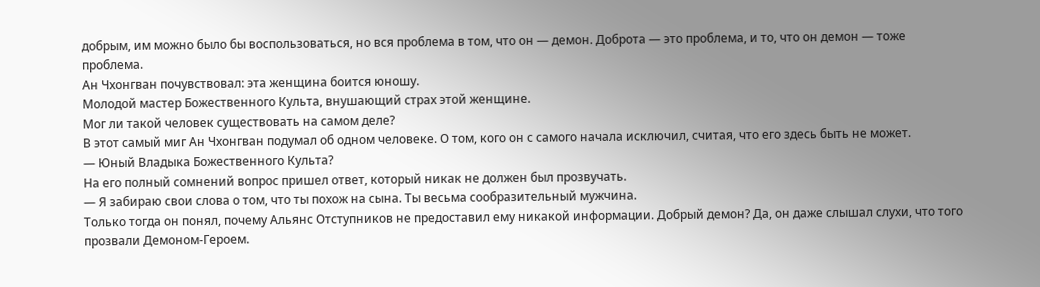добрым, им можно было бы воспользоваться, но вся проблема в том, что он — демон. Доброта — это проблема, и то, что он демон — тоже проблема.
Ан Чхонгван почувствовал: эта женщина боится юношу.
Молодой мастер Божественного Культа, внушающий страх этой женщине.
Мог ли такой человек существовать на самом деле?
В этот самый миг Ан Чхонгван подумал об одном человеке. О том, кого он с самого начала исключил, считая, что его здесь быть не может.
— Юный Владыка Божественного Культа?
На его полный сомнений вопрос пришел ответ, который никак не должен был прозвучать.
— Я забираю свои слова о том, что ты похож на сына. Ты весьма сообразительный мужчина.
Только тогда он понял, почему Альянс Отступников не предоставил ему никакой информации. Добрый демон? Да, он даже слышал слухи, что того прозвали Демоном-Героем.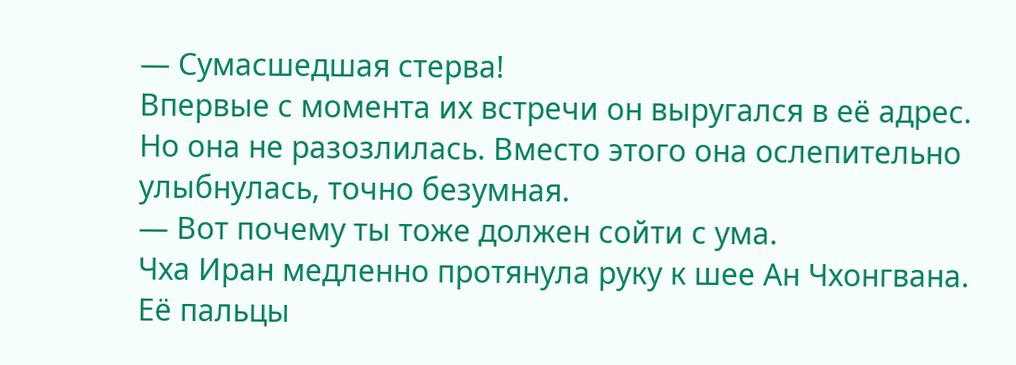— Сумасшедшая стерва!
Впервые с момента их встречи он выругался в её адрес.
Но она не разозлилась. Вместо этого она ослепительно улыбнулась, точно безумная.
— Вот почему ты тоже должен сойти с ума.
Чха Иран медленно протянула руку к шее Ан Чхонгвана. Её пальцы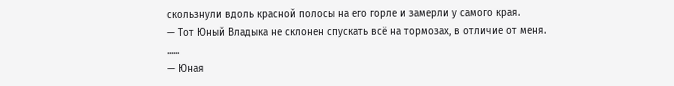скользнули вдоль красной полосы на его горле и замерли у самого края.
— Тот Юный Владыка не склонен спускать всё на тормозах, в отличие от меня.
......
— Юная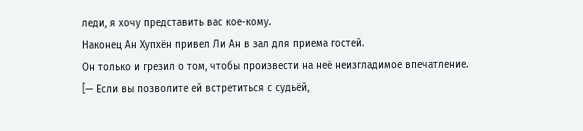леди, я хочу представить вас кое-кому.
Наконец Ан Хупхён привел Ли Ан в зал для приема гостей.
Он только и грезил о том, чтобы произвести на неё неизгладимое впечатление.
[— Если вы позволите ей встретиться с судьёй,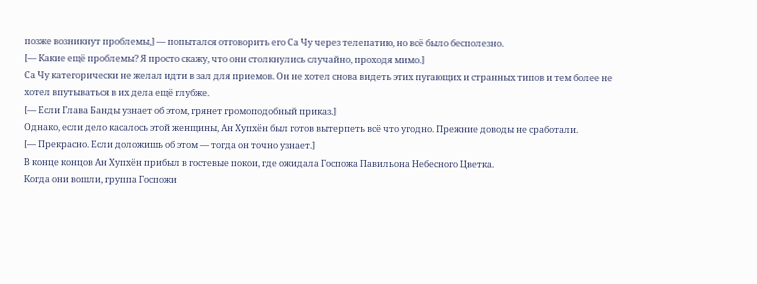позже возникнут проблемы,] — попытался отговорить его Са Чу через телепатию, но всё было бесполезно.
[— Какие ещё проблемы? Я просто скажу, что они столкнулись случайно, проходя мимо.]
Са Чу категорически не желал идти в зал для приемов. Он не хотел снова видеть этих пугающих и странных типов и тем более не хотел впутываться в их дела ещё глубже.
[— Если Глава Банды узнает об этом, грянет громоподобный приказ.]
Однако, если дело касалось этой женщины, Ан Хупхён был готов вытерпеть всё что угодно. Прежние доводы не сработали.
[— Прекрасно. Если доложишь об этом — тогда он точно узнает.]
В конце концов Ан Хупхён прибыл в гостевые покои, где ожидала Госпожа Павильона Небесного Цветка.
Когда они вошли, группа Госпожи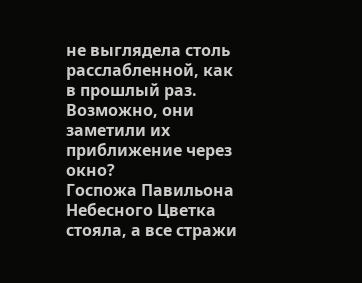не выглядела столь расслабленной, как в прошлый раз.
Возможно, они заметили их приближение через окно?
Госпожа Павильона Небесного Цветка стояла, а все стражи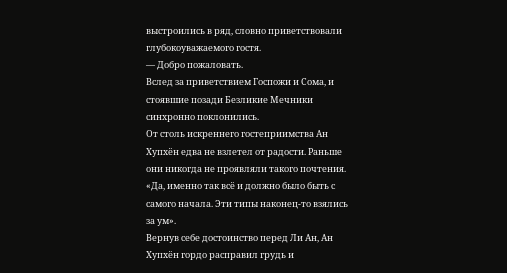выстроились в ряд, словно приветствовали глубокоуважаемого гостя.
— Добро пожаловать.
Вслед за приветствием Госпожи и Сома, и стоявшие позади Безликие Мечники синхронно поклонились.
От столь искреннего гостеприимства Ан Хупхён едва не взлетел от радости. Раньше они никогда не проявляли такого почтения.
«Да, именно так всё и должно было быть с самого начала. Эти типы наконец-то взялись за ум».
Вернув себе достоинство перед Ли Ан, Ан Хупхён гордо расправил грудь и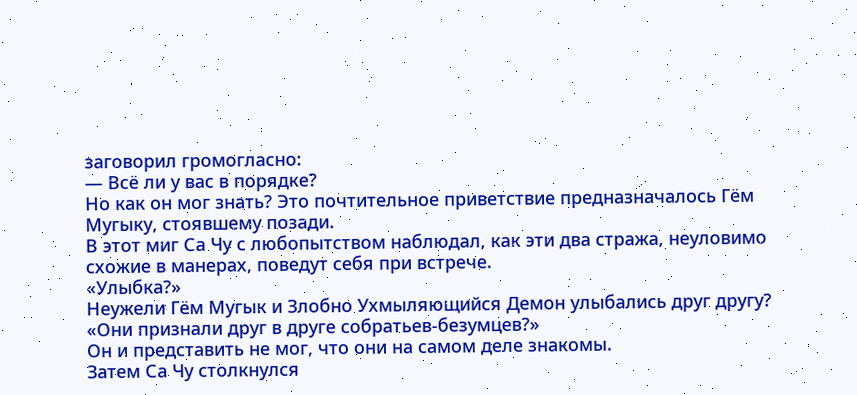заговорил громогласно:
— Всё ли у вас в порядке?
Но как он мог знать? Это почтительное приветствие предназначалось Гём Мугыку, стоявшему позади.
В этот миг Са Чу с любопытством наблюдал, как эти два стража, неуловимо схожие в манерах, поведут себя при встрече.
«Улыбка?»
Неужели Гём Мугык и Злобно Ухмыляющийся Демон улыбались друг другу?
«Они признали друг в друге собратьев-безумцев?»
Он и представить не мог, что они на самом деле знакомы.
Затем Са Чу столкнулся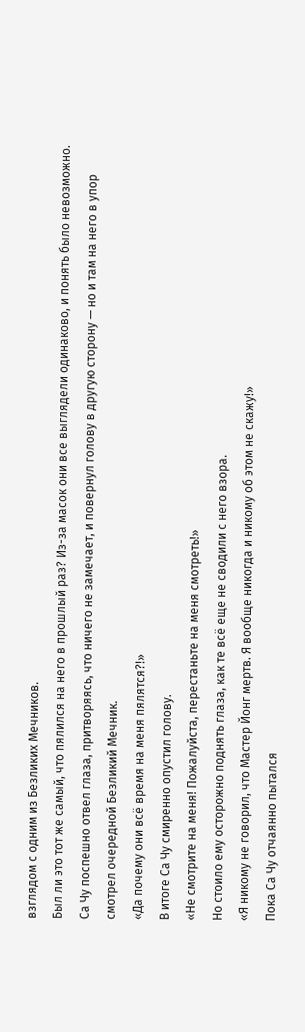взглядом с одним из Безликих Мечников.
Был ли это тот же самый, что пялился на него в прошлый раз? Из-за масок они все выглядели одинаково, и понять было невозможно.
Са Чу поспешно отвел глаза, притворяясь, что ничего не замечает, и повернул голову в другую сторону — но и там на него в упор смотрел очередной Безликий Мечник.
«Да почему они всё время на меня пялятся?!»
В итоге Са Чу смиренно опустил голову.
«Не смотрите на меня! Пожалуйста, перестаньте на меня смотреть!»
Но стоило ему осторожно поднять глаза, как те всё еще не сводили с него взора.
«Я никому не говорил, что Мастер Йонг мертв. Я вообще никогда и никому об этом не скажу!»
Пока Са Чу отчаянно пытался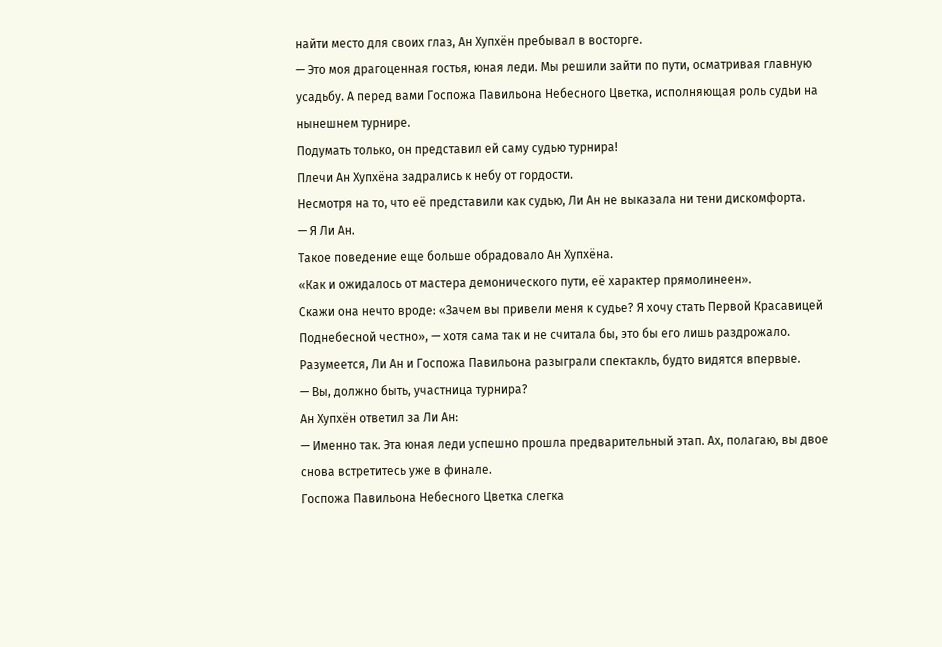найти место для своих глаз, Ан Хупхён пребывал в восторге.
— Это моя драгоценная гостья, юная леди. Мы решили зайти по пути, осматривая главную усадьбу. А перед вами Госпожа Павильона Небесного Цветка, исполняющая роль судьи на нынешнем турнире.
Подумать только, он представил ей саму судью турнира!
Плечи Ан Хупхёна задрались к небу от гордости.
Несмотря на то, что её представили как судью, Ли Ан не выказала ни тени дискомфорта.
— Я Ли Ан.
Такое поведение еще больше обрадовало Ан Хупхёна.
«Как и ожидалось от мастера демонического пути, её характер прямолинеен».
Скажи она нечто вроде: «Зачем вы привели меня к судье? Я хочу стать Первой Красавицей Поднебесной честно», — хотя сама так и не считала бы, это бы его лишь раздрожало.
Разумеется, Ли Ан и Госпожа Павильона разыграли спектакль, будто видятся впервые.
— Вы, должно быть, участница турнира?
Ан Хупхён ответил за Ли Ан:
— Именно так. Эта юная леди успешно прошла предварительный этап. Ах, полагаю, вы двое снова встретитесь уже в финале.
Госпожа Павильона Небесного Цветка слегка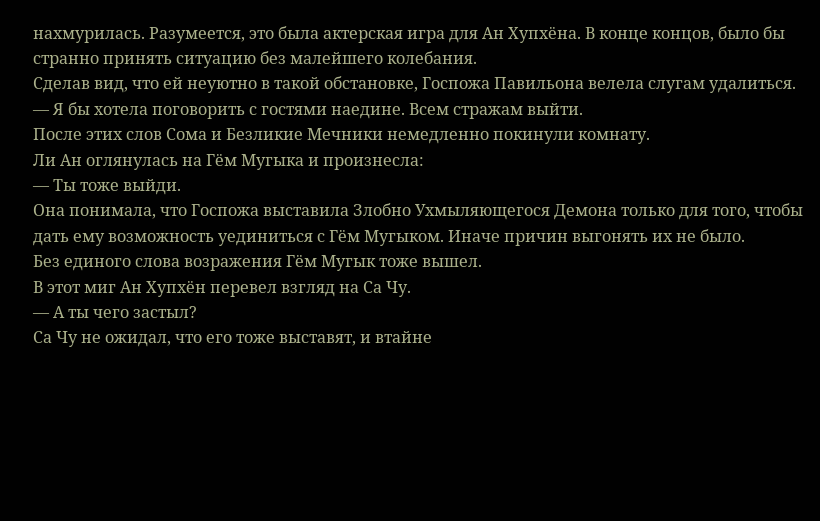нахмурилась. Разумеется, это была актерская игра для Ан Хупхёна. В конце концов, было бы странно принять ситуацию без малейшего колебания.
Сделав вид, что ей неуютно в такой обстановке, Госпожа Павильона велела слугам удалиться.
— Я бы хотела поговорить с гостями наедине. Всем стражам выйти.
После этих слов Сома и Безликие Мечники немедленно покинули комнату.
Ли Ан оглянулась на Гём Мугыка и произнесла:
— Ты тоже выйди.
Она понимала, что Госпожа выставила Злобно Ухмыляющегося Демона только для того, чтобы дать ему возможность уединиться с Гём Мугыком. Иначе причин выгонять их не было.
Без единого слова возражения Гём Мугык тоже вышел.
В этот миг Ан Хупхён перевел взгляд на Са Чу.
— А ты чего застыл?
Са Чу не ожидал, что его тоже выставят, и втайне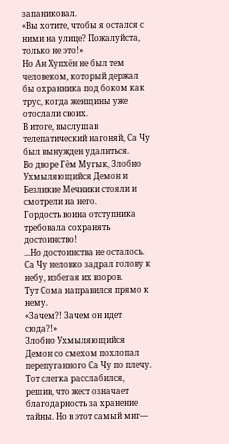запаниковал.
«Вы хотите, чтобы я остался с ними на улице? Пожалуйста, только не это!»
Но Ан Хупхён не был тем человеком, который держал бы охранника под боком как трус, когда женщины уже отослали своих.
В итоге, выслушав телепатический нагоняй, Са Чу был вынужден удалиться.
Во дворе Гём Мугык, Злобно Ухмыляющийся Демон и Безликие Мечники стояли и смотрели на него.
Гордость воина отступника требовала сохранять достоинство!
...Но достоинства не осталось. Са Чу неловко задрал голову к небу, избегая их взоров.
Тут Сома направился прямо к нему.
«Зачем?! Зачем он идет сюда?!»
Злобно Ухмыляющийся Демон со смехом похлопал перепуганного Са Чу по плечу.
Тот слегка расслабился, решив, что жест означает благодарность за хранение тайны. Но в этот самый миг—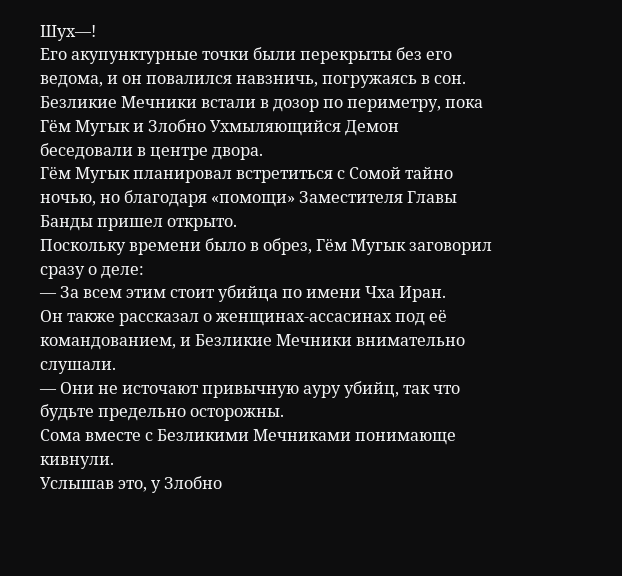Шух—!
Его акупунктурные точки были перекрыты без его ведома, и он повалился навзничь, погружаясь в сон.
Безликие Мечники встали в дозор по периметру, пока Гём Мугык и Злобно Ухмыляющийся Демон беседовали в центре двора.
Гём Мугык планировал встретиться с Сомой тайно ночью, но благодаря «помощи» Заместителя Главы Банды пришел открыто.
Поскольку времени было в обрез, Гём Мугык заговорил сразу о деле:
— За всем этим стоит убийца по имени Чха Иран.
Он также рассказал о женщинах-ассасинах под её командованием, и Безликие Мечники внимательно слушали.
— Они не источают привычную ауру убийц, так что будьте предельно осторожны.
Сома вместе с Безликими Мечниками понимающе кивнули.
Услышав это, у Злобно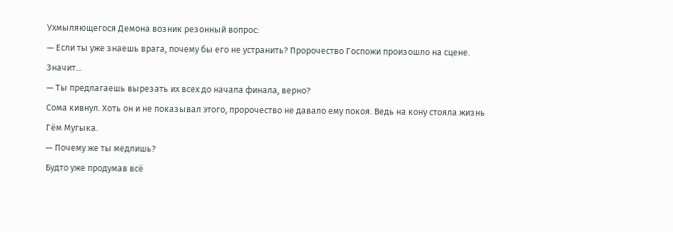Ухмыляющегося Демона возник резонный вопрос:
— Если ты уже знаешь врага, почему бы его не устранить? Пророчество Госпожи произошло на сцене. Значит...
— Ты предлагаешь вырезать их всех до начала финала, верно?
Сома кивнул. Хоть он и не показывал этого, пророчество не давало ему покоя. Ведь на кону стояла жизнь Гём Мугыка.
— Почему же ты медлишь?
Будто уже продумав всё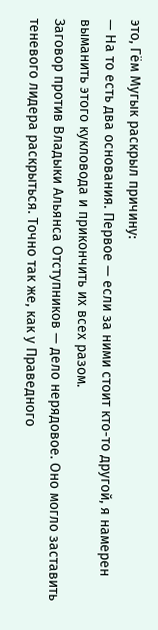это, Гём Мугык раскрыл причину:
— На то есть два основания. Первое — если за ними стоит кто-то другой, я намерен выманить этого кукловода и прикончить их всех разом.
Заговор против Владыки Альянса Отступников — дело нерядовое. Оно могло заставить теневого лидера раскрыться. Точно так же, как у Праведного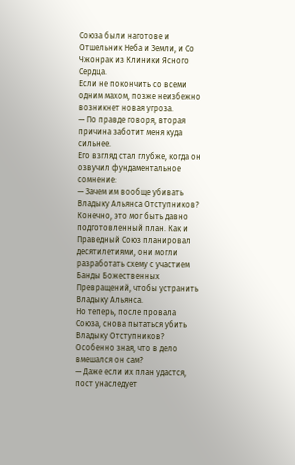Союза были наготове и Отшельник Неба и Земли, и Со Чжонрак из Клиники Ясного Сердца.
Если не покончить со всеми одним махом, позже неизбежно возникнет новая угроза.
— По правде говоря, вторая причина заботит меня куда сильнее.
Его взгляд стал глубже, когда он озвучил фундаментальное сомнение:
— Зачем им вообще убивать Владыку Альянса Отступников?
Конечно, это мог быть давно подготовленный план. Как и Праведный Союз планировал десятилетиями, они могли разработать схему с участием Банды Божественных Превращений, чтобы устранить Владыку Альянса.
Но теперь, после провала Союза, снова пытаться убить Владыку Отступников? Особенно зная, что в дело вмешался он сам?
— Даже если их план удастся, пост унаследует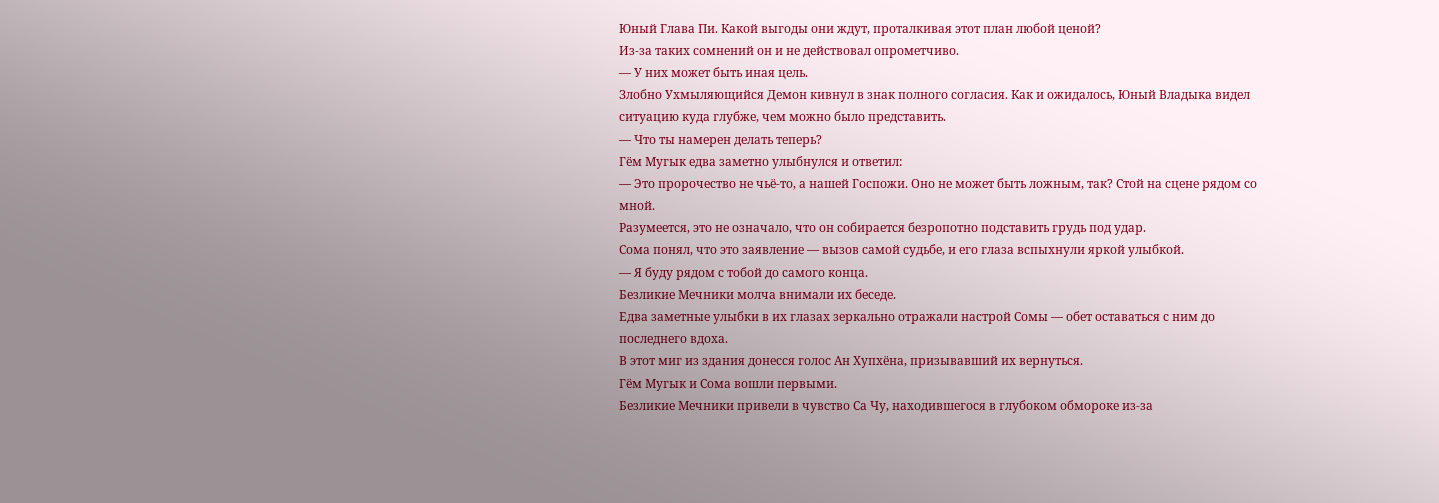Юный Глава Пи. Какой выгоды они ждут, проталкивая этот план любой ценой?
Из-за таких сомнений он и не действовал опрометчиво.
— У них может быть иная цель.
Злобно Ухмыляющийся Демон кивнул в знак полного согласия. Как и ожидалось, Юный Владыка видел ситуацию куда глубже, чем можно было представить.
— Что ты намерен делать теперь?
Гём Мугык едва заметно улыбнулся и ответил:
— Это пророчество не чьё-то, а нашей Госпожи. Оно не может быть ложным, так? Стой на сцене рядом со мной.
Разумеется, это не означало, что он собирается безропотно подставить грудь под удар.
Сома понял, что это заявление — вызов самой судьбе, и его глаза вспыхнули яркой улыбкой.
— Я буду рядом с тобой до самого конца.
Безликие Мечники молча внимали их беседе.
Едва заметные улыбки в их глазах зеркально отражали настрой Сомы — обет оставаться с ним до последнего вдоха.
В этот миг из здания донесся голос Ан Хупхёна, призывавший их вернуться.
Гём Мугык и Сома вошли первыми.
Безликие Мечники привели в чувство Са Чу, находившегося в глубоком обмороке из-за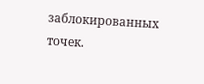заблокированных точек.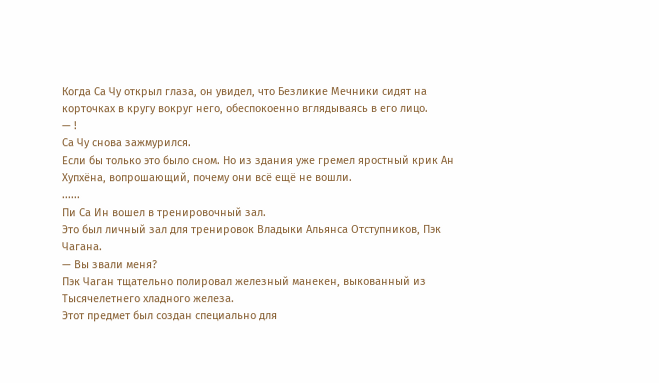Когда Са Чу открыл глаза, он увидел, что Безликие Мечники сидят на корточках в кругу вокруг него, обеспокоенно вглядываясь в его лицо.
— !
Са Чу снова зажмурился.
Если бы только это было сном. Но из здания уже гремел яростный крик Ан Хупхёна, вопрошающий, почему они всё ещё не вошли.
......
Пи Са Ин вошел в тренировочный зал.
Это был личный зал для тренировок Владыки Альянса Отступников, Пэк Чагана.
— Вы звали меня?
Пэк Чаган тщательно полировал железный манекен, выкованный из Тысячелетнего хладного железа.
Этот предмет был создан специально для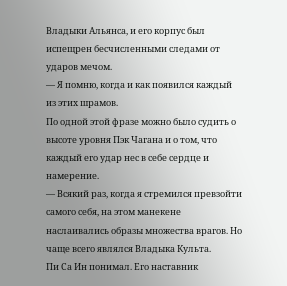Владыки Альянса, и его корпус был испещрен бесчисленными следами от ударов мечом.
— Я помню, когда и как появился каждый из этих шрамов.
По одной этой фразе можно было судить о высоте уровня Пэк Чагана и о том, что каждый его удар нес в себе сердце и намерение.
— Всякий раз, когда я стремился превзойти самого себя, на этом манекене наслаивались образы множества врагов. Но чаще всего являлся Владыка Культа.
Пи Са Ин понимал. Его наставник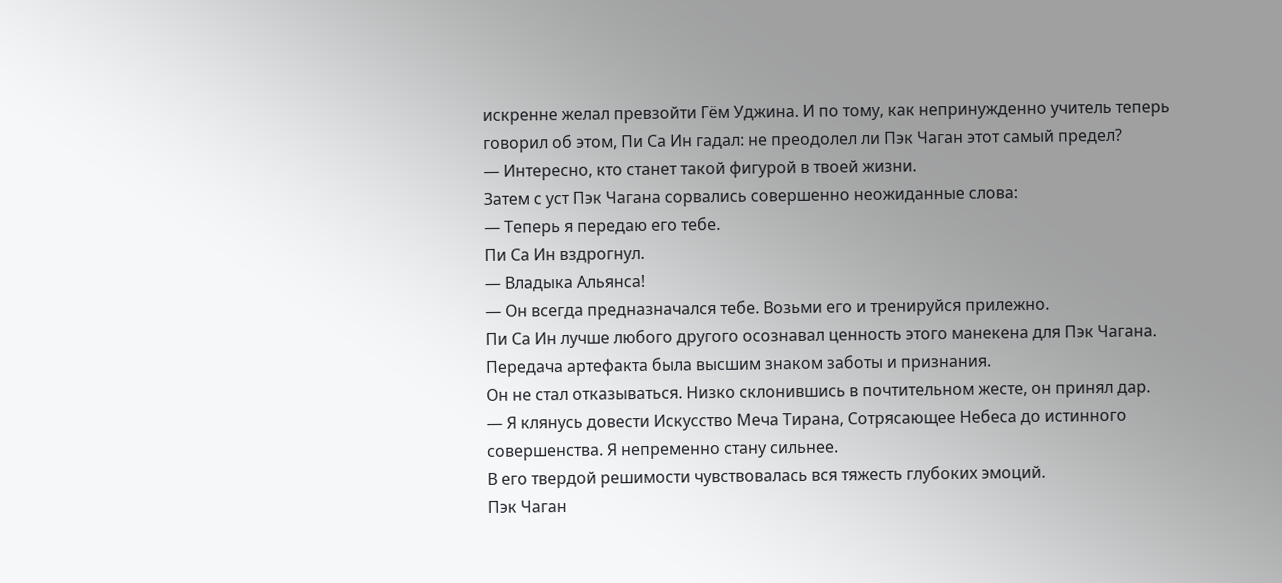искренне желал превзойти Гём Уджина. И по тому, как непринужденно учитель теперь говорил об этом, Пи Са Ин гадал: не преодолел ли Пэк Чаган этот самый предел?
— Интересно, кто станет такой фигурой в твоей жизни.
Затем с уст Пэк Чагана сорвались совершенно неожиданные слова:
— Теперь я передаю его тебе.
Пи Са Ин вздрогнул.
— Владыка Альянса!
— Он всегда предназначался тебе. Возьми его и тренируйся прилежно.
Пи Са Ин лучше любого другого осознавал ценность этого манекена для Пэк Чагана. Передача артефакта была высшим знаком заботы и признания.
Он не стал отказываться. Низко склонившись в почтительном жесте, он принял дар.
— Я клянусь довести Искусство Меча Тирана, Сотрясающее Небеса до истинного совершенства. Я непременно стану сильнее.
В его твердой решимости чувствовалась вся тяжесть глубоких эмоций.
Пэк Чаган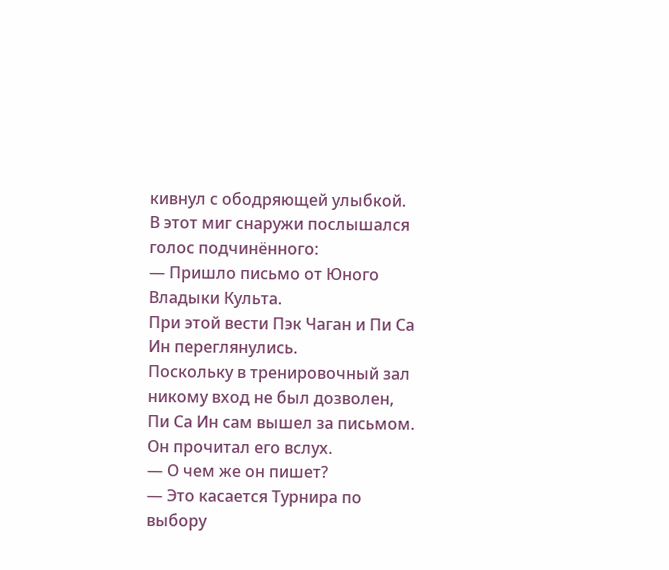кивнул с ободряющей улыбкой.
В этот миг снаружи послышался голос подчинённого:
— Пришло письмо от Юного Владыки Культа.
При этой вести Пэк Чаган и Пи Са Ин переглянулись.
Поскольку в тренировочный зал никому вход не был дозволен, Пи Са Ин сам вышел за письмом.
Он прочитал его вслух.
— О чем же он пишет?
— Это касается Турнира по выбору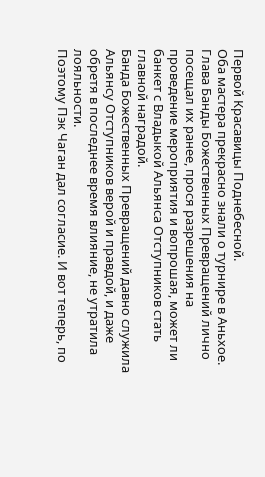Первой Красавицы Поднебесной.
Оба мастера прекрасно знали о турнире в Аньхое.
Глава Банды Божественных Превращений лично посещал их ранее, прося разрешения на проведение мероприятия и вопрошая, может ли банкет с Владыкой Альянса Отступников стать главной наградой.
Банда Божественных Превращений давно служила Альянсу Отступников верой и правдой, и даже обретя в последнее время влияние, не утратила лояльности.
Поэтому Пэк Чаган дал согласие. И вот теперь, по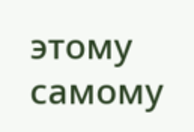этому самому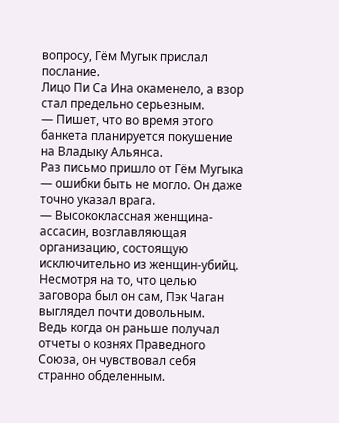вопросу, Гём Мугык прислал послание.
Лицо Пи Са Ина окаменело, а взор стал предельно серьезным.
— Пишет, что во время этого банкета планируется покушение на Владыку Альянса.
Раз письмо пришло от Гём Мугыка — ошибки быть не могло. Он даже точно указал врага.
— Высококлассная женщина-ассасин, возглавляющая организацию, состоящую исключительно из женщин-убийц.
Несмотря на то, что целью заговора был он сам, Пэк Чаган выглядел почти довольным.
Ведь когда он раньше получал отчеты о кознях Праведного Союза, он чувствовал себя странно обделенным.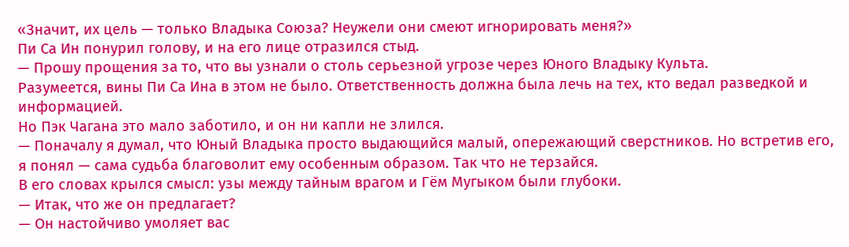«Значит, их цель — только Владыка Союза? Неужели они смеют игнорировать меня?»
Пи Са Ин понурил голову, и на его лице отразился стыд.
— Прошу прощения за то, что вы узнали о столь серьезной угрозе через Юного Владыку Культа.
Разумеется, вины Пи Са Ина в этом не было. Ответственность должна была лечь на тех, кто ведал разведкой и информацией.
Но Пэк Чагана это мало заботило, и он ни капли не злился.
— Поначалу я думал, что Юный Владыка просто выдающийся малый, опережающий сверстников. Но встретив его, я понял — сама судьба благоволит ему особенным образом. Так что не терзайся.
В его словах крылся смысл: узы между тайным врагом и Гём Мугыком были глубоки.
— Итак, что же он предлагает?
— Он настойчиво умоляет вас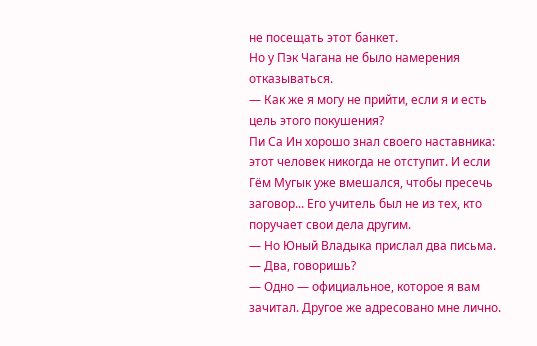не посещать этот банкет.
Но у Пэк Чагана не было намерения отказываться.
— Как же я могу не прийти, если я и есть цель этого покушения?
Пи Са Ин хорошо знал своего наставника: этот человек никогда не отступит. И если Гём Мугык уже вмешался, чтобы пресечь заговор... Его учитель был не из тех, кто поручает свои дела другим.
— Но Юный Владыка прислал два письма.
— Два, говоришь?
— Одно — официальное, которое я вам зачитал. Другое же адресовано мне лично.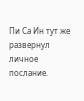Пи Са Ин тут же развернул личное послание.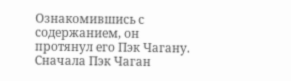Ознакомившись с содержанием, он протянул его Пэк Чагану. Сначала Пэк Чаган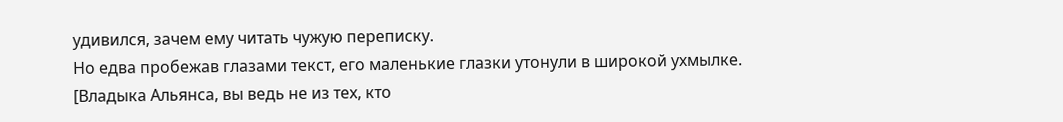удивился, зачем ему читать чужую переписку.
Но едва пробежав глазами текст, его маленькие глазки утонули в широкой ухмылке.
[Владыка Альянса, вы ведь не из тех, кто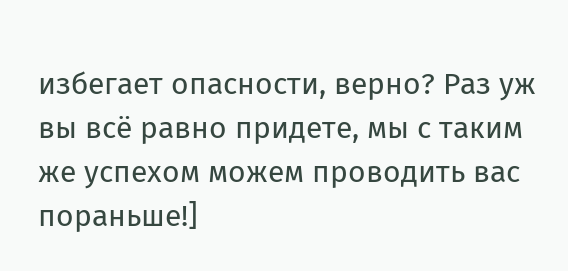избегает опасности, верно? Раз уж вы всё равно придете, мы с таким же успехом можем проводить вас пораньше!]